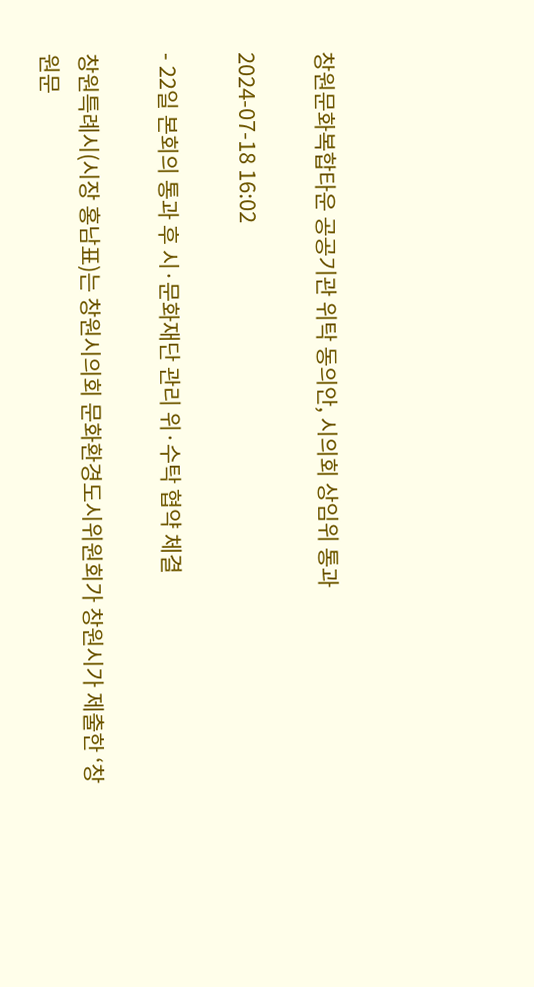창원문화복합타운 공공기관 위탁 동의안, 시의회 상임위 통과

2024-07-18 16:02

- 22일 본회의 통과 후 시·문화재단 관리 위·수탁 협약 체결

창원특례시(시장 홍남표)는 창원시의회 문화환경도시위원회가 창원시가 제출한 ‘창원문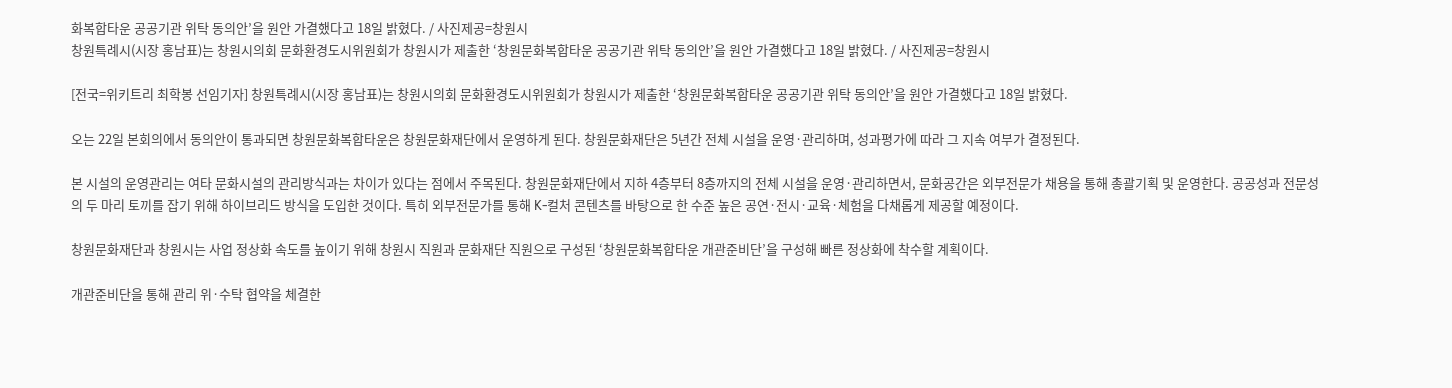화복합타운 공공기관 위탁 동의안’을 원안 가결했다고 18일 밝혔다. / 사진제공=창원시
창원특례시(시장 홍남표)는 창원시의회 문화환경도시위원회가 창원시가 제출한 ‘창원문화복합타운 공공기관 위탁 동의안’을 원안 가결했다고 18일 밝혔다. / 사진제공=창원시

[전국=위키트리 최학봉 선임기자] 창원특례시(시장 홍남표)는 창원시의회 문화환경도시위원회가 창원시가 제출한 ‘창원문화복합타운 공공기관 위탁 동의안’을 원안 가결했다고 18일 밝혔다.

오는 22일 본회의에서 동의안이 통과되면 창원문화복합타운은 창원문화재단에서 운영하게 된다. 창원문화재단은 5년간 전체 시설을 운영·관리하며, 성과평가에 따라 그 지속 여부가 결정된다.

본 시설의 운영관리는 여타 문화시설의 관리방식과는 차이가 있다는 점에서 주목된다. 창원문화재단에서 지하 4층부터 8층까지의 전체 시설을 운영·관리하면서, 문화공간은 외부전문가 채용을 통해 총괄기획 및 운영한다. 공공성과 전문성의 두 마리 토끼를 잡기 위해 하이브리드 방식을 도입한 것이다. 특히 외부전문가를 통해 K-컬처 콘텐츠를 바탕으로 한 수준 높은 공연·전시·교육·체험을 다채롭게 제공할 예정이다.

창원문화재단과 창원시는 사업 정상화 속도를 높이기 위해 창원시 직원과 문화재단 직원으로 구성된 ‘창원문화복합타운 개관준비단’을 구성해 빠른 정상화에 착수할 계획이다.

개관준비단을 통해 관리 위·수탁 협약을 체결한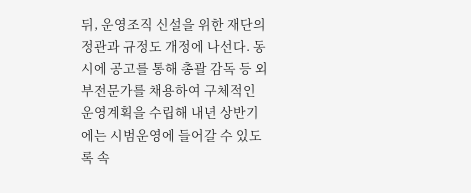뒤, 운영조직 신설을 위한 재단의 정관과 규정도 개정에 나선다. 동시에 공고를 통해 총괄 감독 등 외부전문가를 채용하여 구체적인 운영계획을 수립해 내년 상반기에는 시범운영에 들어갈 수 있도록 속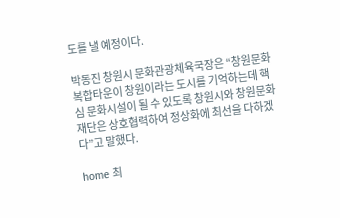도를 낼 예정이다.

박동진 창원시 문화관광체육국장은 “창원문화복합타운이 창원이라는 도시를 기억하는데 핵심 문화시설이 될 수 있도록 창원시와 창원문화재단은 상호협력하여 정상화에 최선을 다하겠다”고 말했다.

home 최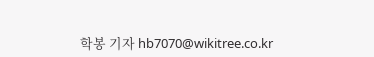학봉 기자 hb7070@wikitree.co.kr